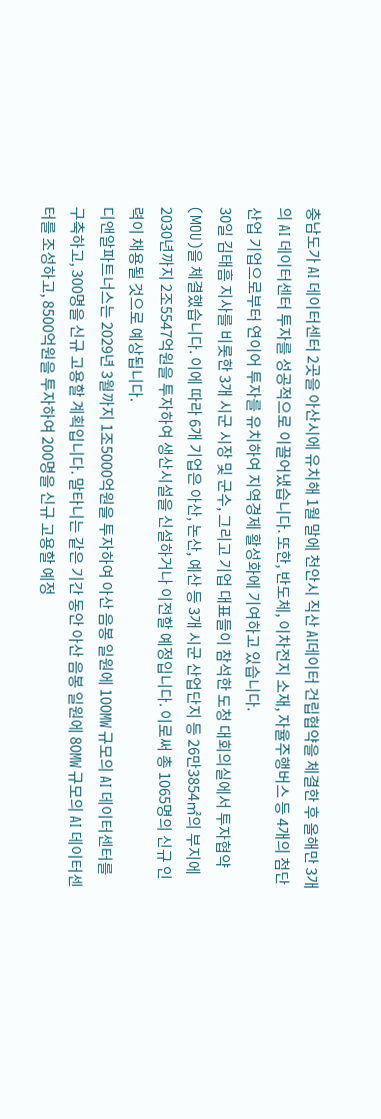충남도가 AI 데이터센터 2곳을 아산시에 유치해 1월 말에 천안시 직산 AI데이터 건립협약을 체결한 후 올해만 3개의 AI 데이터센터 투자를 성공적으로 이끌어냈습니다. 또한, 반도체, 이차전지 소재, 자율주행버스 등 4개의 첨단 산업 기업으로부터 연이어 투자를 유치하여 지역경제 활성화에 기여하고 있습니다.
30일 김태흠 지사를 비롯한 3개 시군 시장 및 군수, 그리고 기업 대표들이 참석한 도청 대회의실에서 투자협약(MOU)을 체결했습니다. 이에 따라 6개 기업은 아산, 논산, 예산 등 3개 시군 산업단지 등 26만3854㎡의 부지에 2030년까지 2조5547억원을 투자하여 생산시설을 신설하거나 이전할 예정입니다. 이로써 총 1065명의 신규 인력이 채용될 것으로 예상됩니다.
디앤알파트너스는 2029년 3월까지 1조5000억원을 투자하여 아산 음봉 일원에 100㎿ 규모의 AI 데이터센터를 구축하고, 300명을 신규 고용할 계획입니다. 말타니는 같은 기간 동안 아산 음봉 일원에 80㎿ 규모의 AI 데이터센터를 조성하고, 8500억원을 투자하여 200명을 신규 고용할 예정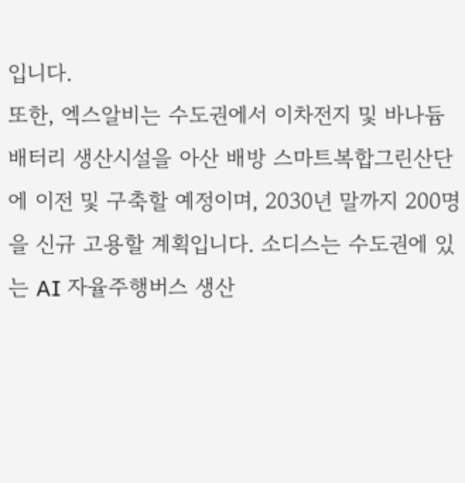입니다.
또한, 엑스알비는 수도권에서 이차전지 및 바나듐 배터리 생산시설을 아산 배방 스마트복합그린산단에 이전 및 구축할 예정이며, 2030년 말까지 200명을 신규 고용할 계획입니다. 소디스는 수도권에 있는 AI 자율주행버스 생산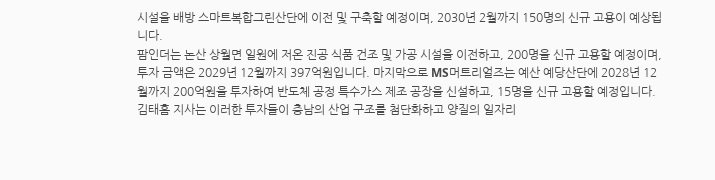시설을 배방 스마트복합그린산단에 이전 및 구축할 예정이며, 2030년 2월까지 150명의 신규 고용이 예상됩니다.
팜인더는 논산 상월면 일원에 저온 진공 식품 건조 및 가공 시설을 이전하고, 200명을 신규 고용할 예정이며, 투자 금액은 2029년 12월까지 397억원입니다. 마지막으로 MS머트리얼즈는 예산 예당산단에 2028년 12월까지 200억원을 투자하여 반도체 공정 특수가스 제조 공장을 신설하고, 15명을 신규 고용할 예정입니다.
김태흠 지사는 이러한 투자들이 충남의 산업 구조를 첨단화하고 양질의 일자리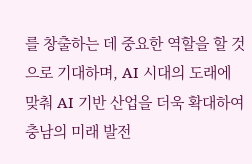를 창출하는 데 중요한 역할을 할 것으로 기대하며, AI 시대의 도래에 맞춰 AI 기반 산업을 더욱 확대하여 충남의 미래 발전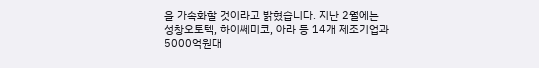을 가속화할 것이라고 밝혔습니다. 지난 2월에는 성창오토텍, 하이쎄미코, 아라 등 14개 제조기업과 5000억원대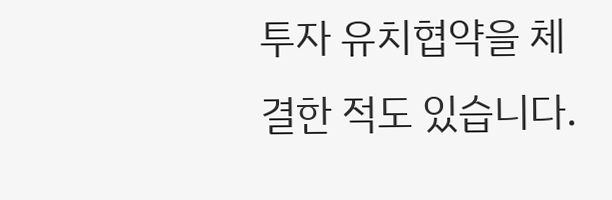투자 유치협약을 체결한 적도 있습니다.